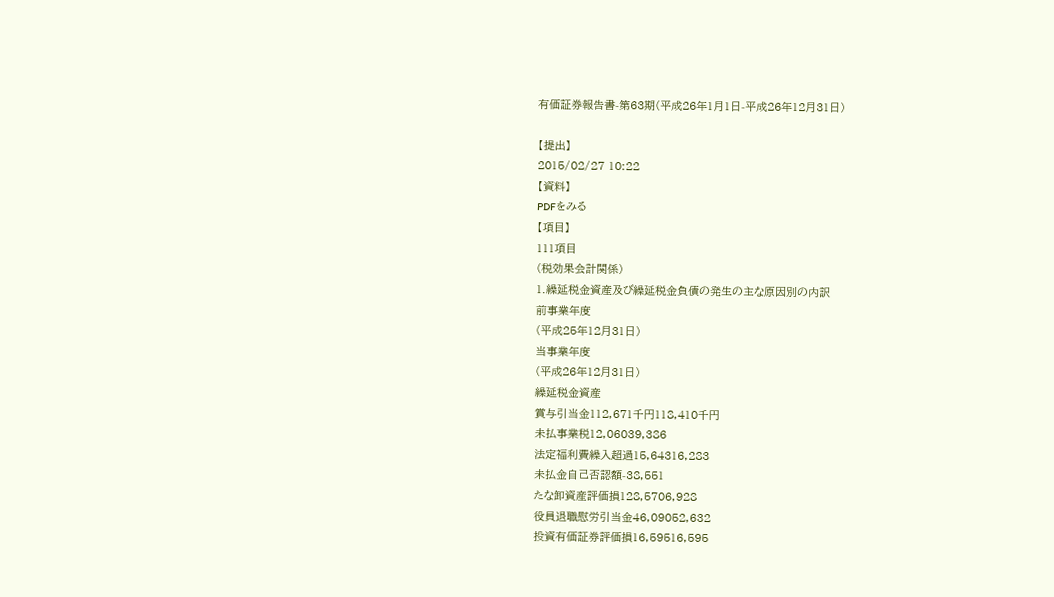有価証券報告書-第63期(平成26年1月1日-平成26年12月31日)

【提出】
2015/02/27 10:22
【資料】
PDFをみる
【項目】
111項目
(税効果会計関係)
1.繰延税金資産及び繰延税金負債の発生の主な原因別の内訳
前事業年度
(平成25年12月31日)
当事業年度
(平成26年12月31日)
繰延税金資産
賞与引当金112,671千円118,410千円
未払事業税12,06039,386
法定福利費繰入超過15,64316,283
未払金自己否認額-38,551
たな卸資産評価損128,5706,928
役員退職慰労引当金46,09052,632
投資有価証券評価損16,59516,595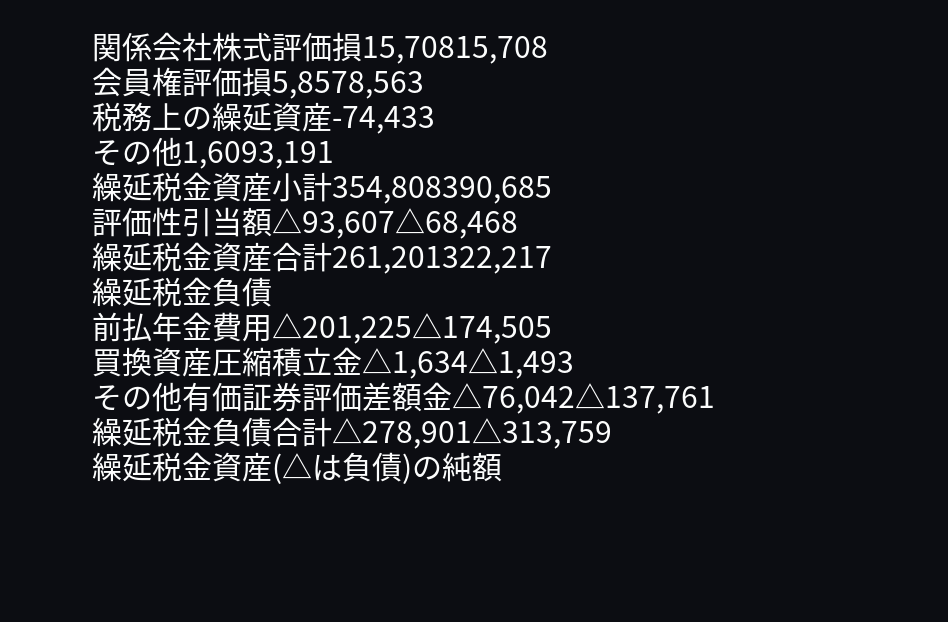関係会社株式評価損15,70815,708
会員権評価損5,8578,563
税務上の繰延資産-74,433
その他1,6093,191
繰延税金資産小計354,808390,685
評価性引当額△93,607△68,468
繰延税金資産合計261,201322,217
繰延税金負債
前払年金費用△201,225△174,505
買換資産圧縮積立金△1,634△1,493
その他有価証券評価差額金△76,042△137,761
繰延税金負債合計△278,901△313,759
繰延税金資産(△は負債)の純額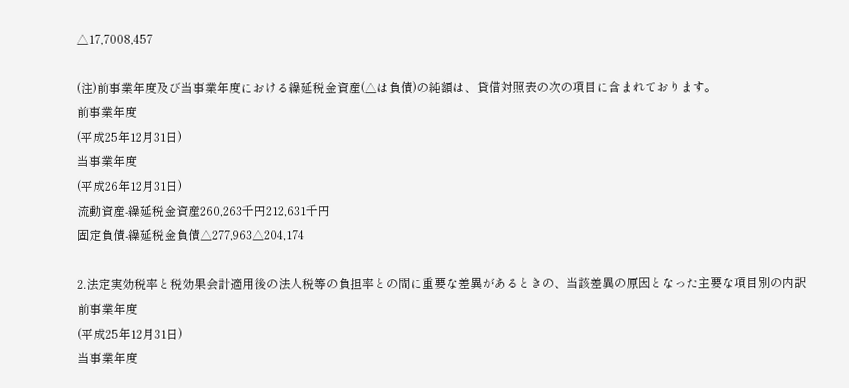△17,7008,457

(注)前事業年度及び当事業年度における繰延税金資産(△は負債)の純額は、貸借対照表の次の項目に含まれております。
前事業年度
(平成25年12月31日)
当事業年度
(平成26年12月31日)
流動資産-繰延税金資産260,263千円212,631千円
固定負債-繰延税金負債△277,963△204,174

2.法定実効税率と税効果会計適用後の法人税等の負担率との間に重要な差異があるときの、当該差異の原因となった主要な項目別の内訳
前事業年度
(平成25年12月31日)
当事業年度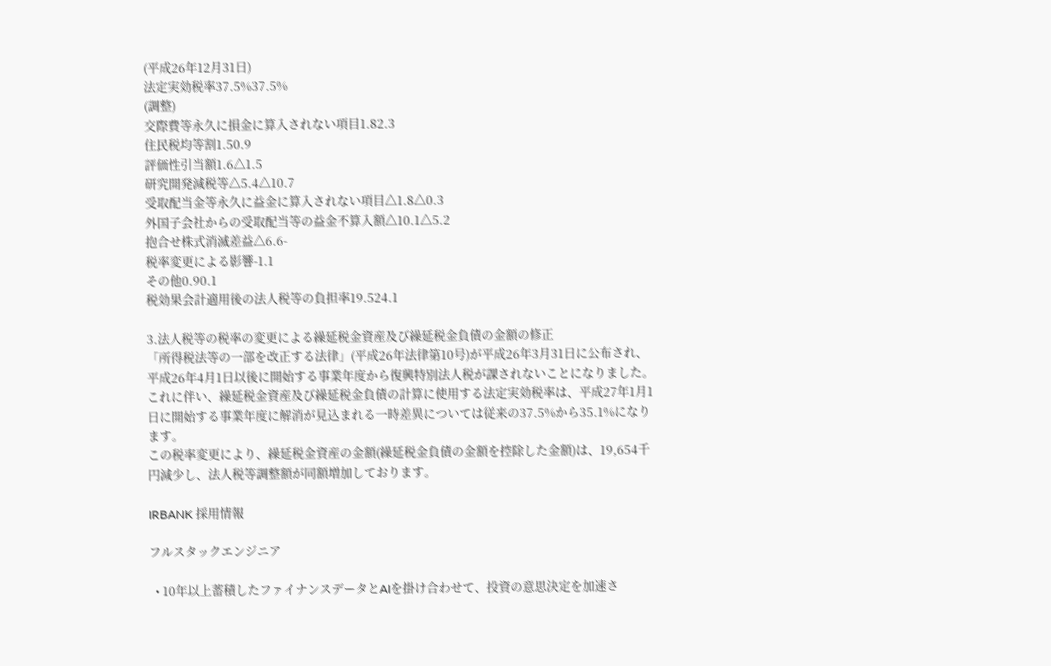(平成26年12月31日)
法定実効税率37.5%37.5%
(調整)
交際費等永久に損金に算入されない項目1.82.3
住民税均等割1.50.9
評価性引当額1.6△1.5
研究開発減税等△5.4△10.7
受取配当金等永久に益金に算入されない項目△1.8△0.3
外国子会社からの受取配当等の益金不算入額△10.1△5.2
抱合せ株式消滅差益△6.6-
税率変更による影響-1.1
その他0.90.1
税効果会計適用後の法人税等の負担率19.524.1

3.法人税等の税率の変更による繰延税金資産及び繰延税金負債の金額の修正
「所得税法等の一部を改正する法律」(平成26年法律第10号)が平成26年3月31日に公布され、平成26年4月1日以後に開始する事業年度から復興特別法人税が課されないことになりました。これに伴い、繰延税金資産及び繰延税金負債の計算に使用する法定実効税率は、平成27年1月1日に開始する事業年度に解消が見込まれる一時差異については従来の37.5%から35.1%になります。
この税率変更により、繰延税金資産の金額(繰延税金負債の金額を控除した金額)は、19,654千円減少し、法人税等調整額が同額増加しております。

IRBANK 採用情報

フルスタックエンジニア

  • 10年以上蓄積したファイナンスデータとAIを掛け合わせて、投資の意思決定を加速さ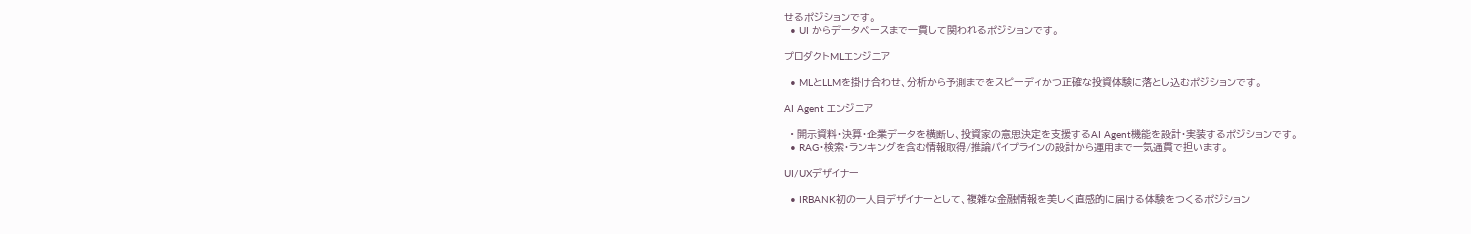せるポジションです。
  • UI からデータベースまで一貫して関われるポジションです。

プロダクトMLエンジニア

  • MLとLLMを掛け合わせ、分析から予測までをスピーディかつ正確な投資体験に落とし込むポジションです。

AI Agent エンジニア

  • 開示資料・決算・企業データを横断し、投資家の意思決定を支援するAI Agent機能を設計・実装するポジションです。
  • RAG・検索・ランキングを含む情報取得/推論パイプラインの設計から運用まで一気通貫で担います。

UI/UXデザイナー

  • IRBANK初の一人目デザイナーとして、複雑な金融情報を美しく直感的に届ける体験をつくるポジション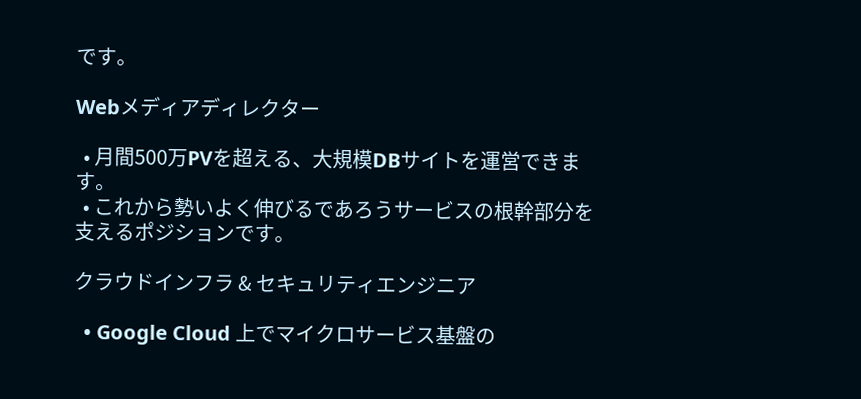です。

Webメディアディレクター

  • 月間500万PVを超える、大規模DBサイトを運営できます。
  • これから勢いよく伸びるであろうサービスの根幹部分を支えるポジションです。

クラウドインフラ & セキュリティエンジニア

  • Google Cloud 上でマイクロサービス基盤の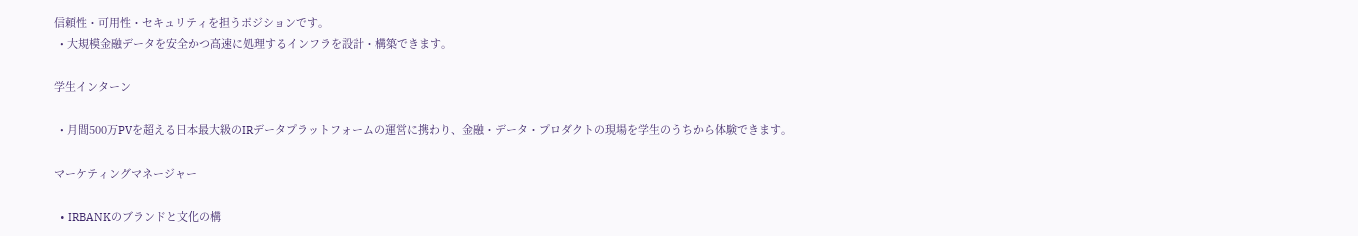信頼性・可用性・セキュリティを担うポジションです。
  • 大規模金融データを安全かつ高速に処理するインフラを設計・構築できます。

学生インターン

  • 月間500万PVを超える日本最大級のIRデータプラットフォームの運営に携わり、金融・データ・プロダクトの現場を学生のうちから体験できます。

マーケティングマネージャー

  • IRBANKのブランドと文化の構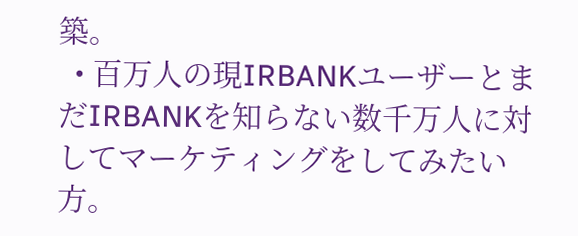築。
  • 百万人の現IRBANKユーザーとまだIRBANKを知らない数千万人に対してマーケティングをしてみたい方。